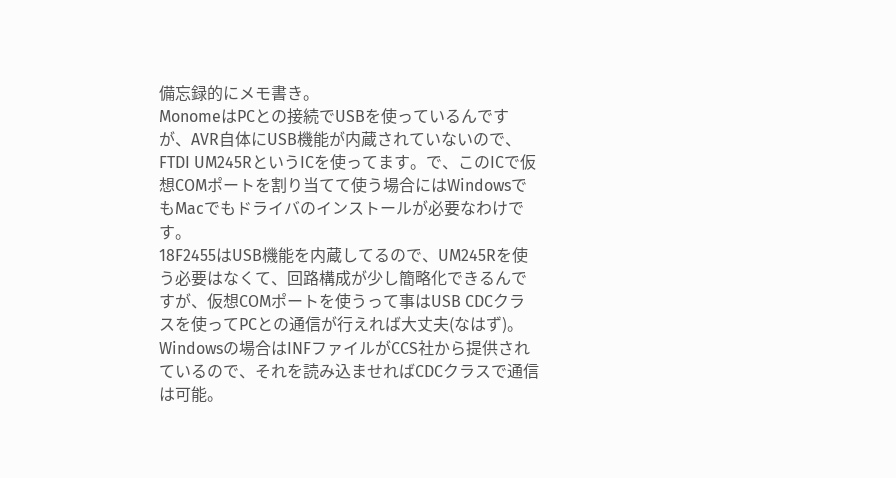備忘録的にメモ書き。
MonomeはPCとの接続でUSBを使っているんですが、AVR自体にUSB機能が内蔵されていないので、FTDI UM245RというICを使ってます。で、このICで仮想COMポートを割り当てて使う場合にはWindowsでもMacでもドライバのインストールが必要なわけです。
18F2455はUSB機能を内蔵してるので、UM245Rを使う必要はなくて、回路構成が少し簡略化できるんですが、仮想COMポートを使うって事はUSB CDCクラスを使ってPCとの通信が行えれば大丈夫(なはず)。Windowsの場合はINFファイルがCCS社から提供されているので、それを読み込ませればCDCクラスで通信は可能。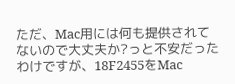ただ、Mac用には何も提供されてないので大丈夫か?っと不安だったわけですが、18F2455をMac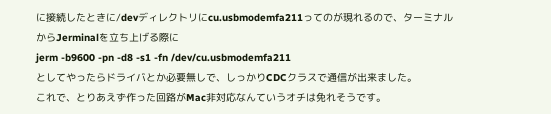に接続したときに/devディレクトリにcu.usbmodemfa211ってのが現れるので、ターミナルからJerminalを立ち上げる際に
jerm -b9600 -pn -d8 -s1 -fn /dev/cu.usbmodemfa211
としてやったらドライバとか必要無しで、しっかりCDCクラスで通信が出来ました。
これで、とりあえず作った回路がMac非対応なんていうオチは免れそうです。